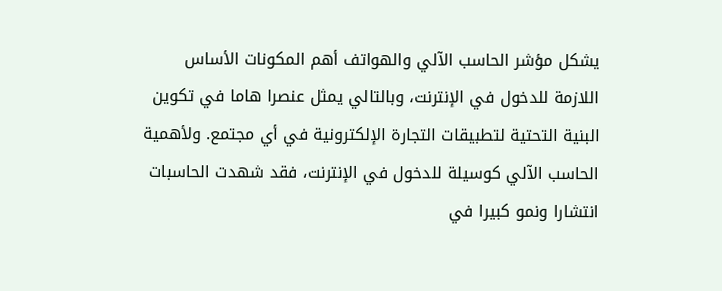يشكل مؤشر الحاسب الآلي والهواتف أهم المكونات الأساس اللازمة للدخول في الإنترنت، وبالتالي يمثل عنصرا هاما في تكوين البنية التحتية لتطبيقات التجارة الإلكترونية في أي مجتمع. ولأهمية الحاسب الآلي كوسيلة للدخول في الإنترنت، فقد شهدت الحاسبات انتشارا ونمو كبيرا في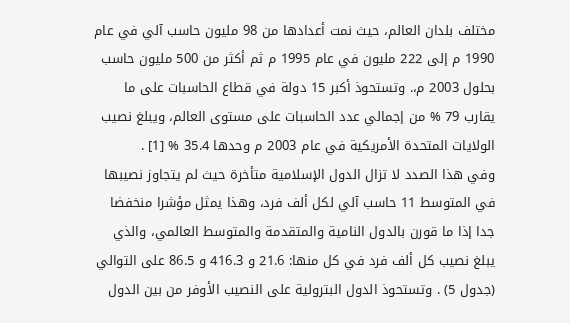مختلف بلدان العالم، حيث نمت أعدادها من 98 مليون حاسب آلي في عام 1990 م إلى 222 مليون في عام 1995 م ثم أكثر من 500 مليون حاسب بحلول 2003 م،. وتستحوذ أكبر 15 دولة في قطاع الحاسبات على ما يقارب 79 % من إجمالي عدد الحاسبات على مستوى العالم، ويبلغ نصيب الولايات المتحدة الأمريكية في عام 2003 م وحدها 35.4 % [1] .
وفي هذا الصدد لا تزال الدول الإسلامية متأخرة حيث لم يتجاوز نصيبها في المتوسط 11 حاسب آلي لكل ألف فرد، وهذا يمثل مؤشرا منخفضا جدا إذا ما قورن بالدول النامية والمتقدمة والمتوسط العالمي، والذي يبلغ نصيب كل ألف فرد في كل منها: 21.6 و 416.3 و 86.5 على التوالي (جدول 5) . وتستحوذ الدول البترولية على النصيب الأوفر من بين الدول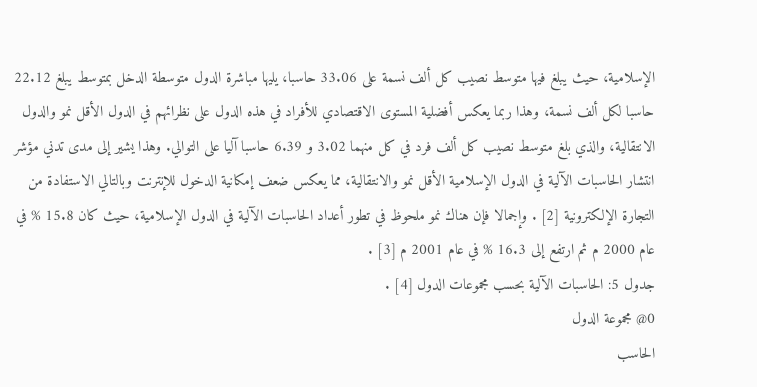الإسلامية، حيث يبلغ فيها متوسط نصيب كل ألف نسمة على 33.06 حاسبا، يليها مباشرة الدول متوسطة الدخل بمتوسط يبلغ 22.12 حاسبا لكل ألف نسمة، وهذا ربما يعكس أفضلية المستوى الاقتصادي للأفراد في هذه الدول على نظرائهم في الدول الأقل نمو والدول الانتقالية، والذي بلغ متوسط نصيب كل ألف فرد في كل منهما 3.02 و 6.39 حاسبا آليا على التوالي. وهذا يشير إلى مدى تدني مؤشر انتشار الحاسبات الآلية في الدول الإسلامية الأقل نمو والانتقالية، مما يعكس ضعف إمكانية الدخول للإنترنت وبالتالي الاستفادة من التجارة الإلكترونية [2] . وإجمالا فإن هناك نمو ملحوظ في تطور أعداد الحاسبات الآلية في الدول الإسلامية، حيث كان 15.8 % في عام 2000 م ثم ارتفع إلى 16.3 % في عام 2001 م [3] .
جدول 5: الحاسبات الآلية بحسب مجموعات الدول [4] .
0@ مجموعة الدول
الحاسب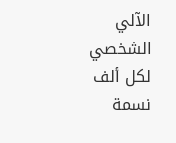الآلي الشخصي
لكل ألف نسمة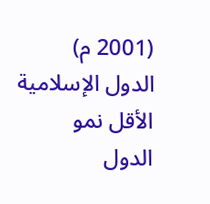(2001 م)
الدول الإسلامية الأقل نمو
الدول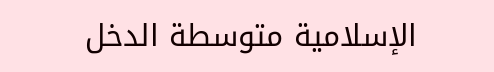الإسلامية متوسطة الدخل